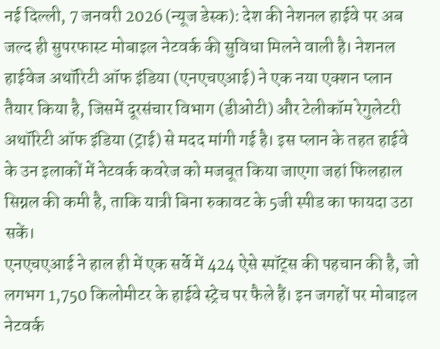नई दिल्ली, 7 जनवरी 2026 (न्यूज डेस्क): देश की नेशनल हाईवे पर अब जल्द ही सुपरफास्ट मोबाइल नेटवर्क की सुविधा मिलने वाली है। नेशनल हाईवेज अथॉरिटी ऑफ इंडिया (एनएचएआई) ने एक नया एक्शन प्लान तैयार किया है, जिसमें दूरसंचार विभाग (डीओटी) और टेलीकॉम रेगुलेटरी अथॉरिटी ऑफ इंडिया (ट्राई) से मदद मांगी गई है। इस प्लान के तहत हाईवे के उन इलाकों में नेटवर्क कवरेज को मजबूत किया जाएगा जहां फिलहाल सिग्नल की कमी है, ताकि यात्री बिना रुकावट के 5जी स्पीड का फायदा उठा सकें।
एनएचएआई ने हाल ही में एक सर्वे में 424 ऐसे स्पॉट्स की पहचान की है, जो लगभग 1,750 किलोमीटर के हाईवे स्ट्रेच पर फैले हैं। इन जगहों पर मोबाइल नेटवर्क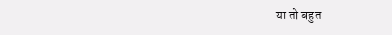या तो बहुत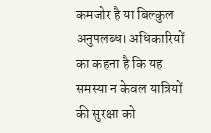कमजोर है या बिल्कुल अनुपलब्ध। अधिकारियों का कहना है कि यह समस्या न केवल यात्रियों की सुरक्षा को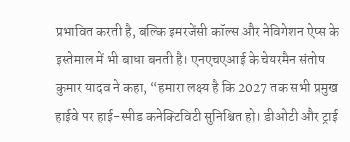प्रभावित करती है, बल्कि इमरजेंसी कॉल्स और नेविगेशन ऐप्स के इस्तेमाल में भी बाधा बनती है। एनएचएआई के चेयरमैन संतोष कुमार यादव ने कहा, “हमारा लक्ष्य है कि 2027 तक सभी प्रमुख हाईवे पर हाई-स्पीड कनेक्टिविटी सुनिश्चित हो। डीओटी और ट्राई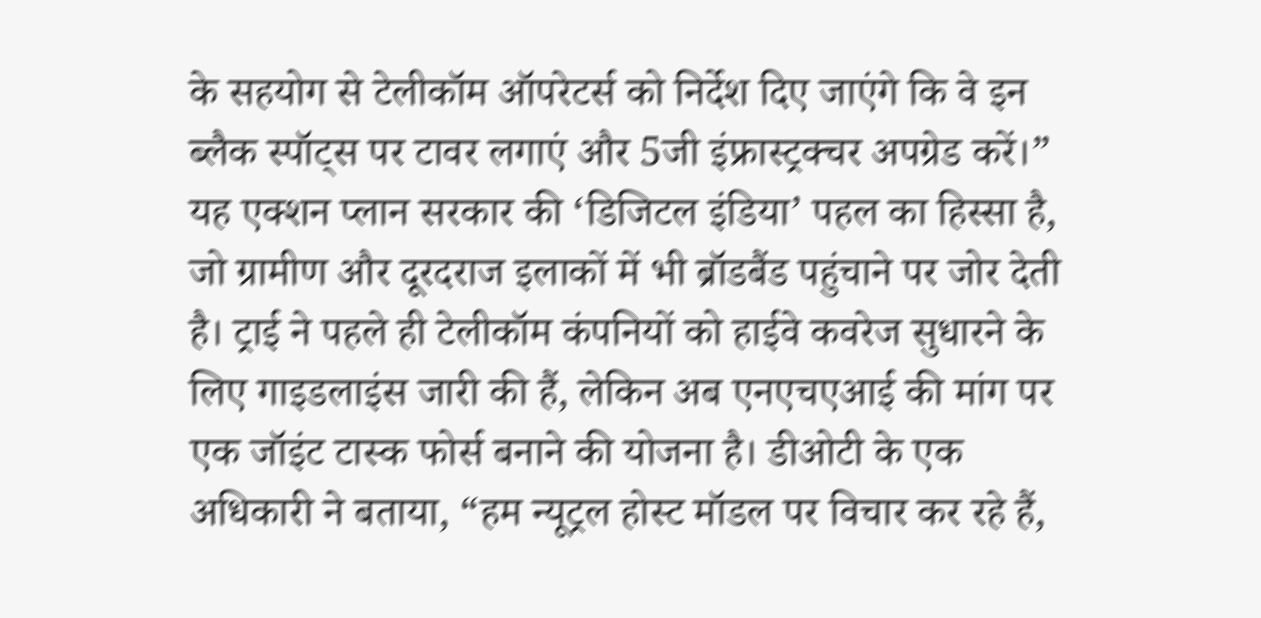के सहयोग से टेलीकॉम ऑपरेटर्स को निर्देश दिए जाएंगे कि वे इन ब्लैक स्पॉट्स पर टावर लगाएं और 5जी इंफ्रास्ट्रक्चर अपग्रेड करें।”
यह एक्शन प्लान सरकार की ‘डिजिटल इंडिया’ पहल का हिस्सा है, जो ग्रामीण और दूरदराज इलाकों में भी ब्रॉडबैंड पहुंचाने पर जोर देती है। ट्राई ने पहले ही टेलीकॉम कंपनियों को हाईवे कवरेज सुधारने के लिए गाइडलाइंस जारी की हैं, लेकिन अब एनएचएआई की मांग पर एक जॉइंट टास्क फोर्स बनाने की योजना है। डीओटी के एक अधिकारी ने बताया, “हम न्यूट्रल होस्ट मॉडल पर विचार कर रहे हैं,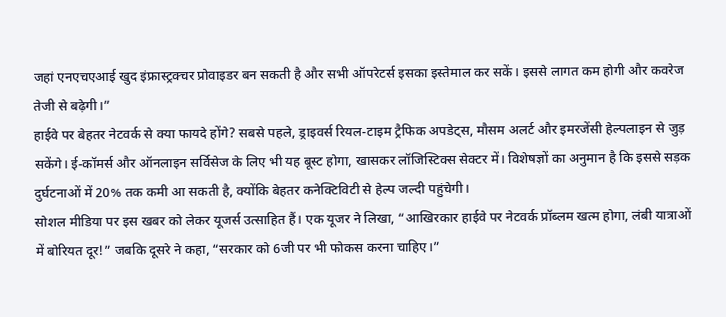जहां एनएचएआई खुद इंफ्रास्ट्रक्चर प्रोवाइडर बन सकती है और सभी ऑपरेटर्स इसका इस्तेमाल कर सकें। इससे लागत कम होगी और कवरेज तेजी से बढ़ेगी।”
हाईवे पर बेहतर नेटवर्क से क्या फायदे होंगे? सबसे पहले, ड्राइवर्स रियल-टाइम ट्रैफिक अपडेट्स, मौसम अलर्ट और इमरजेंसी हेल्पलाइन से जुड़ सकेंगे। ई-कॉमर्स और ऑनलाइन सर्विसेज के लिए भी यह बूस्ट होगा, खासकर लॉजिस्टिक्स सेक्टर में। विशेषज्ञों का अनुमान है कि इससे सड़क दुर्घटनाओं में 20% तक कमी आ सकती है, क्योंकि बेहतर कनेक्टिविटी से हेल्प जल्दी पहुंचेगी।
सोशल मीडिया पर इस खबर को लेकर यूजर्स उत्साहित हैं। एक यूजर ने लिखा, “आखिरकार हाईवे पर नेटवर्क प्रॉब्लम खत्म होगा, लंबी यात्राओं में बोरियत दूर!” जबकि दूसरे ने कहा, “सरकार को 6जी पर भी फोकस करना चाहिए।”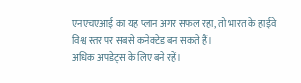एनएचएआई का यह प्लान अगर सफल रहा, तो भारत के हाईवे विश्व स्तर पर सबसे कनेक्टेड बन सकते हैं।
अधिक अपडेट्स के लिए बने रहें।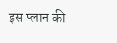इस प्लान की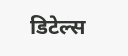डिटेल्स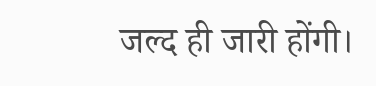जल्द ही जारी होंगी।